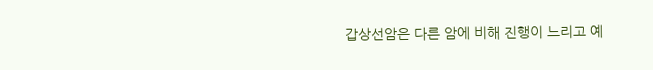갑상선암은 다른 암에 비해 진행이 느리고 예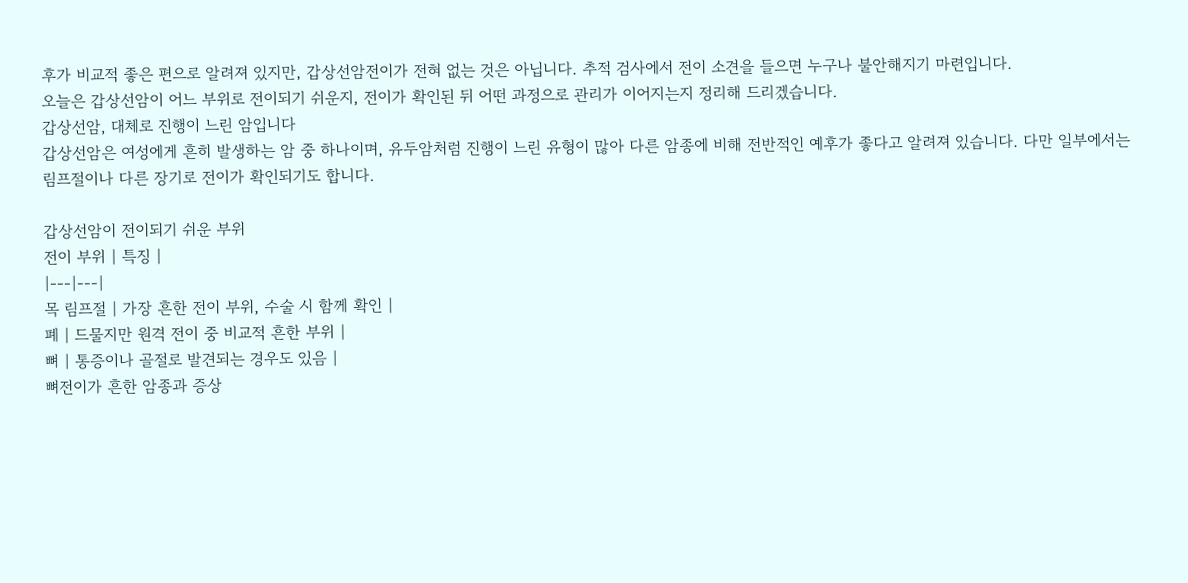후가 비교적 좋은 편으로 알려져 있지만, 갑상선암전이가 전혀 없는 것은 아닙니다. 추적 검사에서 전이 소견을 들으면 누구나 불안해지기 마련입니다.
오늘은 갑상선암이 어느 부위로 전이되기 쉬운지, 전이가 확인된 뒤 어떤 과정으로 관리가 이어지는지 정리해 드리겠습니다.
갑상선암, 대체로 진행이 느린 암입니다
갑상선암은 여성에게 흔히 발생하는 암 중 하나이며, 유두암처럼 진행이 느린 유형이 많아 다른 암종에 비해 전반적인 예후가 좋다고 알려져 있습니다. 다만 일부에서는 림프절이나 다른 장기로 전이가 확인되기도 합니다.

갑상선암이 전이되기 쉬운 부위
전이 부위 | 특징 |
|---|---|
목 림프절 | 가장 흔한 전이 부위, 수술 시 함께 확인 |
폐 | 드물지만 원격 전이 중 비교적 흔한 부위 |
뼈 | 통증이나 골절로 발견되는 경우도 있음 |
뼈전이가 흔한 암종과 증상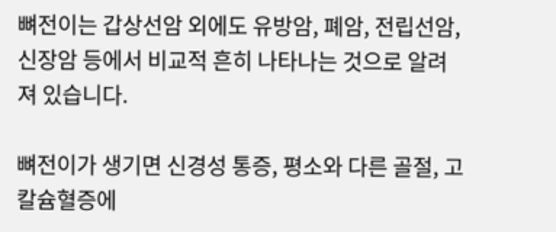뼈전이는 갑상선암 외에도 유방암, 폐암, 전립선암, 신장암 등에서 비교적 흔히 나타나는 것으로 알려져 있습니다.

뼈전이가 생기면 신경성 통증, 평소와 다른 골절, 고칼슘혈증에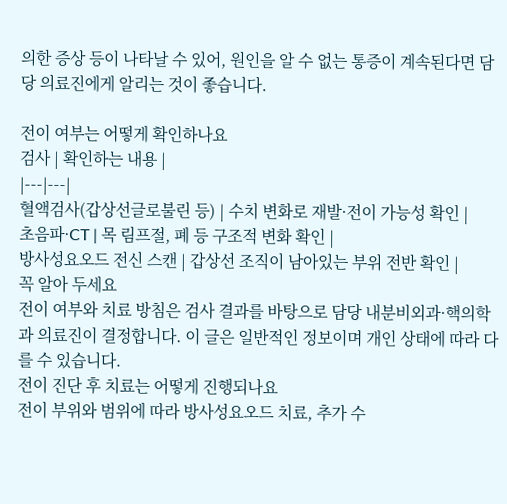의한 증상 등이 나타날 수 있어, 원인을 알 수 없는 통증이 계속된다면 담당 의료진에게 알리는 것이 좋습니다.

전이 여부는 어떻게 확인하나요
검사 | 확인하는 내용 |
|---|---|
혈액검사(갑상선글로불린 등) | 수치 변화로 재발·전이 가능성 확인 |
초음파·CT | 목 림프절, 폐 등 구조적 변화 확인 |
방사성요오드 전신 스캔 | 갑상선 조직이 남아있는 부위 전반 확인 |
꼭 알아 두세요
전이 여부와 치료 방침은 검사 결과를 바탕으로 담당 내분비외과·핵의학과 의료진이 결정합니다. 이 글은 일반적인 정보이며 개인 상태에 따라 다를 수 있습니다.
전이 진단 후 치료는 어떻게 진행되나요
전이 부위와 범위에 따라 방사성요오드 치료, 추가 수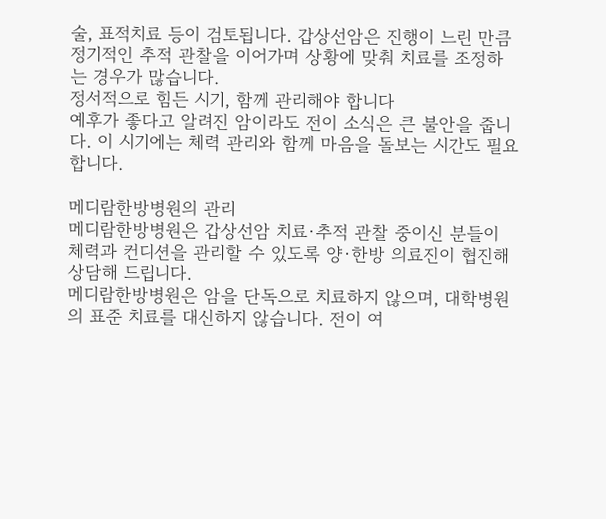술, 표적치료 등이 검토됩니다. 갑상선암은 진행이 느린 만큼 정기적인 추적 관찰을 이어가며 상황에 맞춰 치료를 조정하는 경우가 많습니다.
정서적으로 힘든 시기, 함께 관리해야 합니다
예후가 좋다고 알려진 암이라도 전이 소식은 큰 불안을 줍니다. 이 시기에는 체력 관리와 함께 마음을 돌보는 시간도 필요합니다.

메디람한방병원의 관리
메디람한방병원은 갑상선암 치료·추적 관찰 중이신 분들이 체력과 컨디션을 관리할 수 있도록 양·한방 의료진이 협진해 상담해 드립니다.
메디람한방병원은 암을 단독으로 치료하지 않으며, 대학병원의 표준 치료를 대신하지 않습니다. 전이 여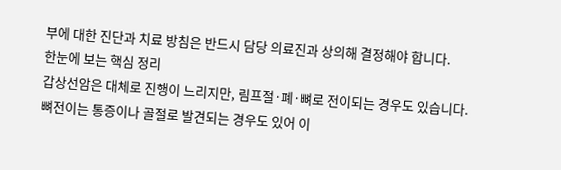부에 대한 진단과 치료 방침은 반드시 담당 의료진과 상의해 결정해야 합니다.
한눈에 보는 핵심 정리
갑상선암은 대체로 진행이 느리지만, 림프절·폐·뼈로 전이되는 경우도 있습니다.
뼈전이는 통증이나 골절로 발견되는 경우도 있어 이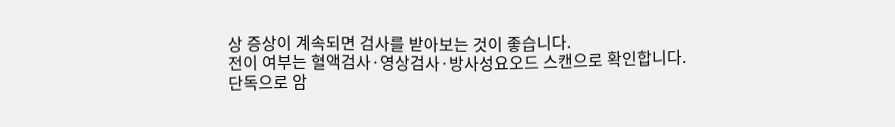상 증상이 계속되면 검사를 받아보는 것이 좋습니다.
전이 여부는 혈액검사·영상검사·방사성요오드 스캔으로 확인합니다.
단독으로 암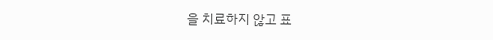을 치료하지 않고 표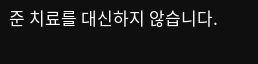준 치료를 대신하지 않습니다.